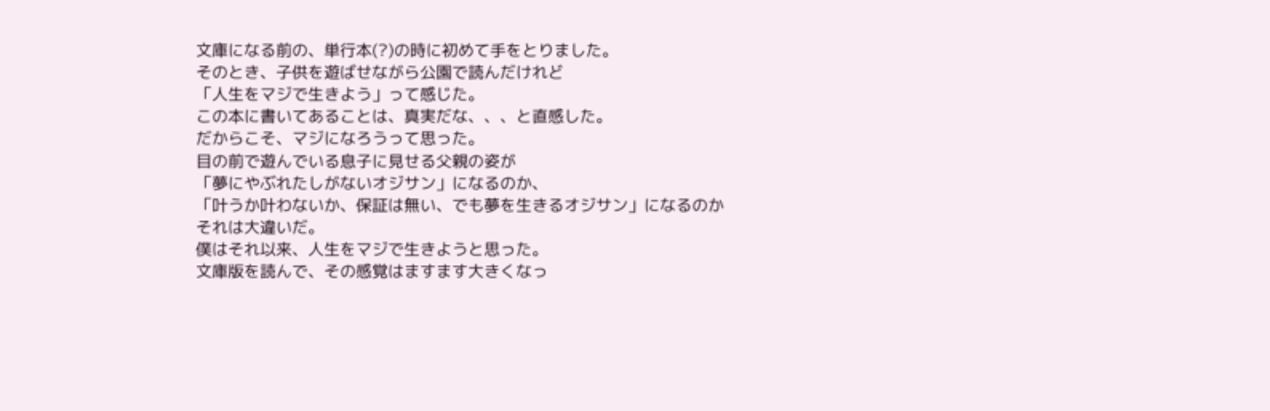文庫になる前の、単行本(?)の時に初めて手をとりました。
そのとき、子供を遊ばせながら公園で読んだけれど
「人生をマジで生きよう」って感じた。
この本に書いてあることは、真実だな、、、と直感した。
だからこそ、マジになろうって思った。
目の前で遊んでいる息子に見せる父親の姿が
「夢にやぶれたしがないオジサン」になるのか、
「叶うか叶わないか、保証は無い、でも夢を生きるオジサン」になるのか
それは大違いだ。
僕はそれ以来、人生をマジで生きようと思った。
文庫版を読んで、その感覚はますます大きくなっ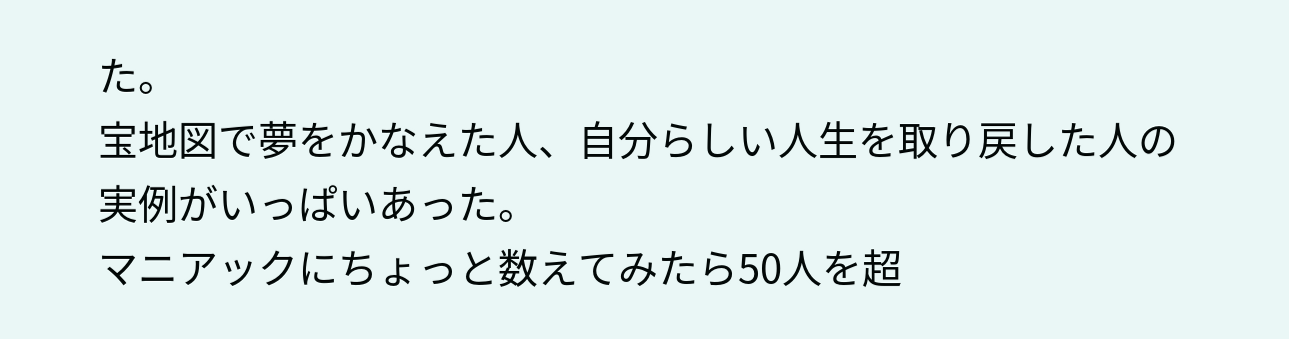た。
宝地図で夢をかなえた人、自分らしい人生を取り戻した人の
実例がいっぱいあった。
マニアックにちょっと数えてみたら50人を超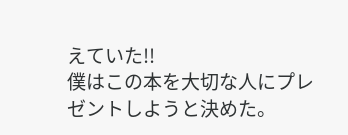えていた!!
僕はこの本を大切な人にプレゼントしようと決めた。